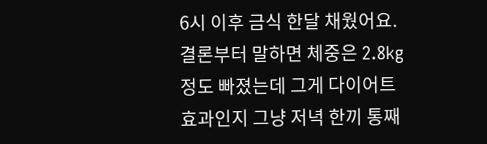6시 이후 금식 한달 채웠어요. 결론부터 말하면 체중은 2.8kg 정도 빠졌는데 그게 다이어트 효과인지 그냥 저녁 한끼 통째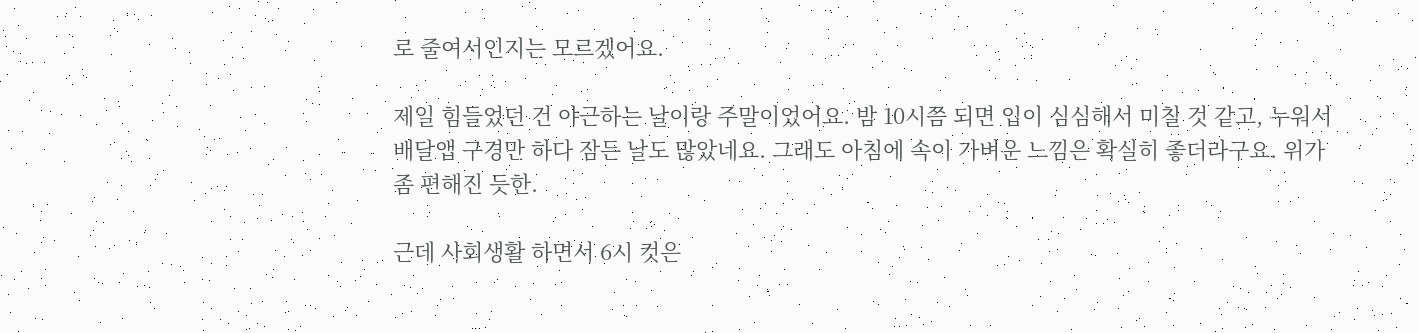로 줄여서인지는 모르겠어요.

제일 힘들었던 건 야근하는 날이랑 주말이었어요. 밤 10시쯤 되면 입이 심심해서 미칠 것 같고, 누워서 배달앱 구경만 하다 잠든 날도 많았네요. 그래도 아침에 속이 가벼운 느낌은 확실히 좋더라구요. 위가 좀 편해진 듯한.

근데 사회생활 하면서 6시 컷은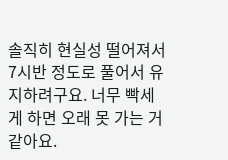솔직히 현실성 떨어져서 7시반 정도로 풀어서 유지하려구요. 너무 빡세게 하면 오래 못 가는 거 같아요.